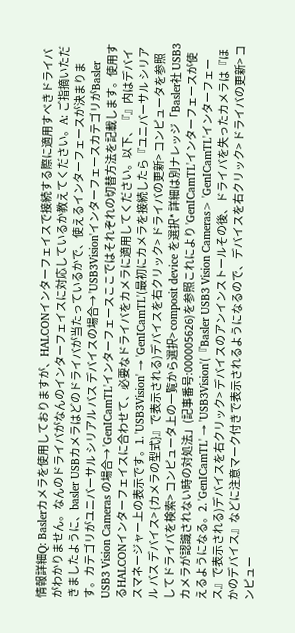情報詳細Q: Baslerカメラを使用しておりますが、HALCONインターフェイスで接続する際に適用すべきドライバがわかりません。なんのドライバがなんのインターフェイスに対応しているか教えてください。A: ご指摘いただきましたように、basler USBカメラはどのドライバが当たっているかで、使えるインターフェースが決まります。カテゴリがユニバーサル シリアル バス デバイスの場合→ 'USB3Vision'インターフェースカテゴリがBasler USB3 Vision Cameras の場合→ 'GenICamTL'インターフェースここではそれぞれの切替方法を記載します。使用するHALCONインターフェイスに合わせて、必要なドライバをカメラに適用してください。以下、『』内はデバイスマネージャー上の表示です。1. 'USB3Vision' → 'GenICamTL'(最初にカメラを接続したら『ユニバーサル シリアル バス デバイス> {カメラの型式}』で表示される)デバイスを右クリック> ドライバの更新> コンピュータを参照してドライバを検索> コンピュータ上の一覧から選択> composit device を選択* 詳細は別ナレッジ「Basler社 USB3カメラが認識されない時の対処法」(記事番号:000005626)を参照これにより 'GenICamTL'インターフェースが使えるようになる。2. 'GenICamTL' → 'USB3Vision'(『Basler USB3 Vision Cameras> 'GenICamTL'インターフェース』で表示される)デバイスを右クリック> デバイスのアンインストールその後、ドライバを失ったカメラは『ほかのデバイス』などに注意マーク付きで表示されるようになるので、デバイスを右クリック> ドライバの更新> コンピュー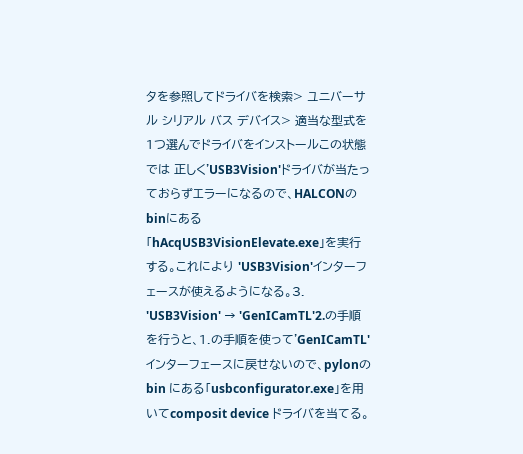タを参照してドライバを検索> ユニバーサル シリアル バス デバイス> 適当な型式を1つ選んでドライバをインストールこの状態では 正しく'USB3Vision'ドライバが当たっておらずエラーになるので、HALCONのbinにある「hAcqUSB3VisionElevate.exe」を実行する。これにより 'USB3Vision'インターフェースが使えるようになる。3. 'USB3Vision' → 'GenICamTL'2.の手順を行うと、1.の手順を使って'GenICamTL'インターフェースに戻せないので、pylonのbin にある「usbconfigurator.exe」を用いてcomposit device ドライバを当てる。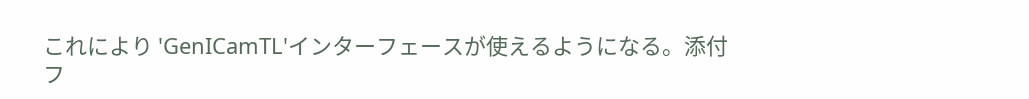これにより 'GenICamTL'インターフェースが使えるようになる。添付フ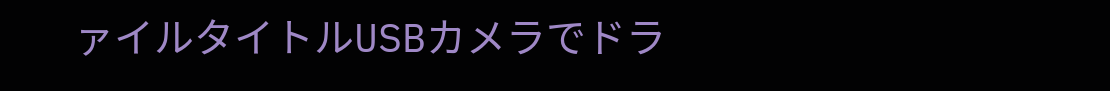ァイルタイトルUSBカメラでドラ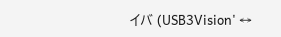イバ (USB3Vision' ↔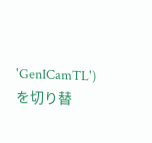'GenICamTL') を切り替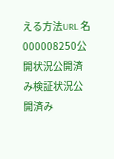える方法URL 名000008250公開状況公開済み検証状況公開済み